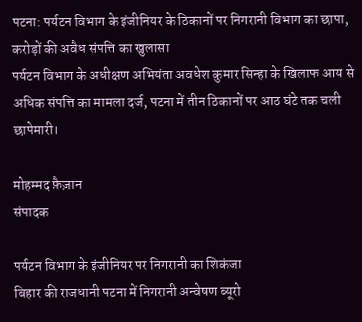पटना: पर्यटन विभाग के इंजीनियर के ठिकानों पर निगरानी विभाग का छापा, करोड़ों की अवैध संपत्ति का खुलासा
पर्यटन विभाग के अधीक्षण अभियंता अवधेश कुमार सिन्हा के खिलाफ आय से अधिक संपत्ति का मामला दर्ज, पटना में तीन ठिकानों पर आठ घंटे तक चली छापेमारी।

मोहम्मद फ़ैज़ान
संपादक

पर्यटन विभाग के इंजीनियर पर निगरानी का शिकंजा
बिहार की राजधानी पटना में निगरानी अन्वेषण ब्यूरो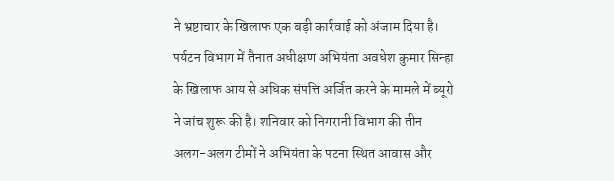ने भ्रष्टाचार के खिलाफ एक बड़ी कार्रवाई को अंजाम दिया है। पर्यटन विभाग में तैनात अधीक्षण अभियंता अवधेश कुमार सिन्हा के खिलाफ आय से अधिक संपत्ति अर्जित करने के मामले में ब्यूरो ने जांच शुरू की है। शनिवार को निगरानी विभाग की तीन अलग-अलग टीमों ने अभियंता के पटना स्थित आवास और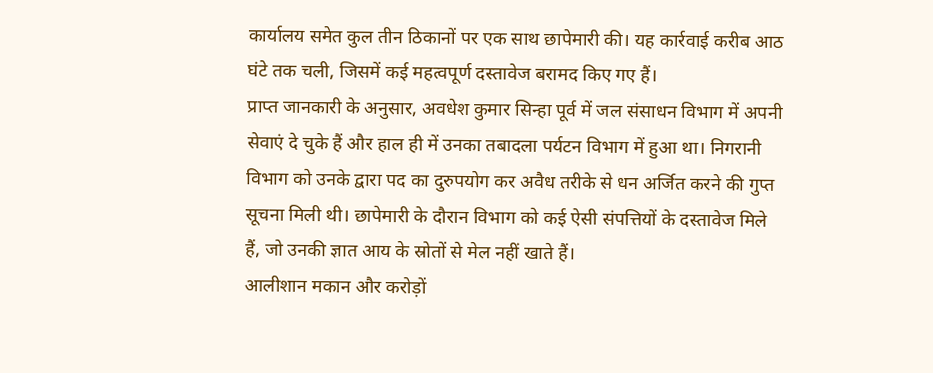कार्यालय समेत कुल तीन ठिकानों पर एक साथ छापेमारी की। यह कार्रवाई करीब आठ घंटे तक चली, जिसमें कई महत्वपूर्ण दस्तावेज बरामद किए गए हैं।
प्राप्त जानकारी के अनुसार, अवधेश कुमार सिन्हा पूर्व में जल संसाधन विभाग में अपनी सेवाएं दे चुके हैं और हाल ही में उनका तबादला पर्यटन विभाग में हुआ था। निगरानी विभाग को उनके द्वारा पद का दुरुपयोग कर अवैध तरीके से धन अर्जित करने की गुप्त सूचना मिली थी। छापेमारी के दौरान विभाग को कई ऐसी संपत्तियों के दस्तावेज मिले हैं, जो उनकी ज्ञात आय के स्रोतों से मेल नहीं खाते हैं।
आलीशान मकान और करोड़ों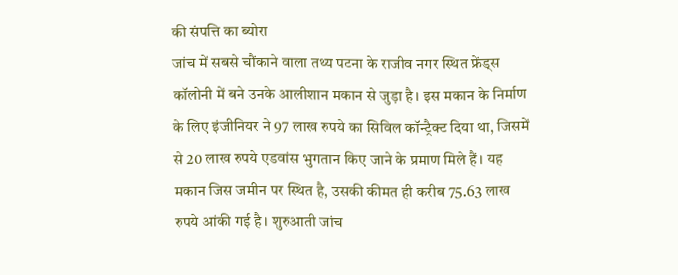की संपत्ति का ब्योरा
जांच में सबसे चौंकाने वाला तथ्य पटना के राजीव नगर स्थित फ्रेंड्स कॉलोनी में बने उनके आलीशान मकान से जुड़ा है। इस मकान के निर्माण के लिए इंजीनियर ने 97 लाख रुपये का सिविल कॉन्ट्रैक्ट दिया था, जिसमें से 20 लाख रुपये एडवांस भुगतान किए जाने के प्रमाण मिले हैं। यह मकान जिस जमीन पर स्थित है, उसकी कीमत ही करीब 75.63 लाख रुपये आंकी गई है। शुरुआती जांच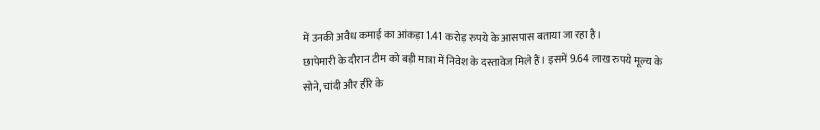में उनकी अवैध कमाई का आंकड़ा 1.41 करोड़ रुपये के आसपास बताया जा रहा है।
छापेमारी के दौरान टीम को बड़ी मात्रा में निवेश के दस्तावेज मिले हैं। इसमें 9.64 लाख रुपये मूल्य के सोने, चांदी और हीरे के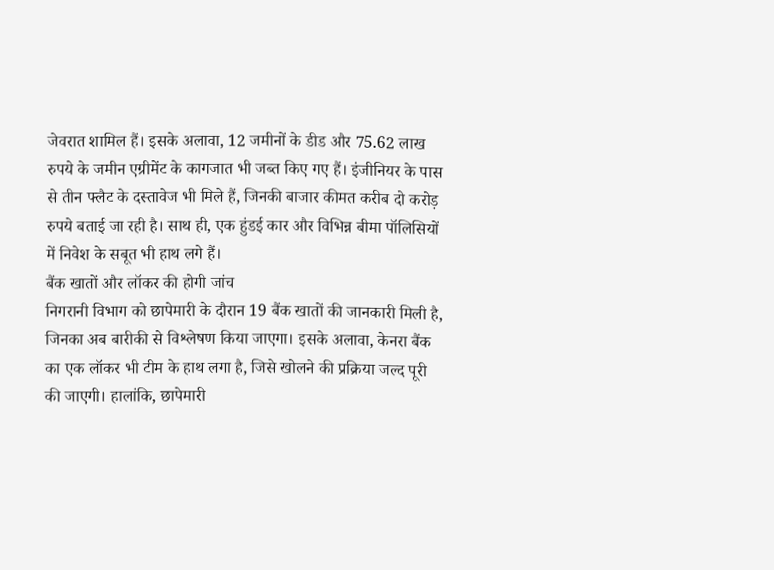जेवरात शामिल हैं। इसके अलावा, 12 जमीनों के डीड और 75.62 लाख रुपये के जमीन एग्रीमेंट के कागजात भी जब्त किए गए हैं। इंजीनियर के पास से तीन फ्लैट के दस्तावेज भी मिले हैं, जिनकी बाजार कीमत करीब दो करोड़ रुपये बताई जा रही है। साथ ही, एक हुंडई कार और विभिन्न बीमा पॉलिसियों में निवेश के सबूत भी हाथ लगे हैं।
बैंक खातों और लॉकर की होगी जांच
निगरानी विभाग को छापेमारी के दौरान 19 बैंक खातों की जानकारी मिली है, जिनका अब बारीकी से विश्लेषण किया जाएगा। इसके अलावा, केनरा बैंक का एक लॉकर भी टीम के हाथ लगा है, जिसे खोलने की प्रक्रिया जल्द पूरी की जाएगी। हालांकि, छापेमारी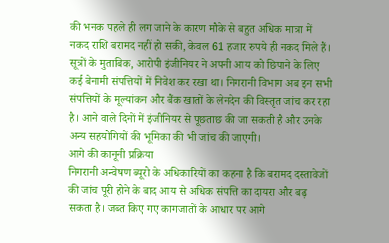की भनक पहले ही लग जाने के कारण मौके से बहुत अधिक मात्रा में नकद राशि बरामद नहीं हो सकी, केवल 61 हजार रुपये ही नकद मिले हैं।
सूत्रों के मुताबिक, आरोपी इंजीनियर ने अपनी आय को छिपाने के लिए कई बेनामी संपत्तियों में निवेश कर रखा था। निगरानी विभाग अब इन सभी संपत्तियों के मूल्यांकन और बैंक खातों के लेनदेन की विस्तृत जांच कर रहा है। आने वाले दिनों में इंजीनियर से पूछताछ की जा सकती है और उनके अन्य सहयोगियों की भूमिका की भी जांच की जाएगी।
आगे की कानूनी प्रक्रिया
निगरानी अन्वेषण ब्यूरो के अधिकारियों का कहना है कि बरामद दस्तावेजों की जांच पूरी होने के बाद आय से अधिक संपत्ति का दायरा और बढ़ सकता है। जब्त किए गए कागजातों के आधार पर आगे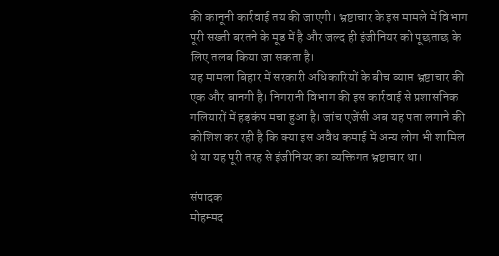की कानूनी कार्रवाई तय की जाएगी। भ्रष्टाचार के इस मामले में विभाग पूरी सख्ती बरतने के मूड में है और जल्द ही इंजीनियर को पूछताछ के लिए तलब किया जा सकता है।
यह मामला बिहार में सरकारी अधिकारियों के बीच व्याप्त भ्रष्टाचार की एक और बानगी है। निगरानी विभाग की इस कार्रवाई से प्रशासनिक गलियारों में हड़कंप मचा हुआ है। जांच एजेंसी अब यह पता लगाने की कोशिश कर रही है कि क्या इस अवैध कमाई में अन्य लोग भी शामिल थे या यह पूरी तरह से इंजीनियर का व्यक्तिगत भ्रष्टाचार था।

संपादक
मोहम्मद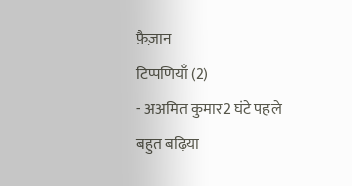फ़ैज़ान
टिप्पणियाँ (2)
- अअमित कुमार2 घंटे पहले
बहुत बढ़िया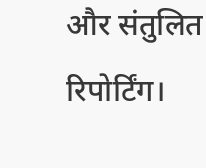और संतुलित रिपोर्टिंग।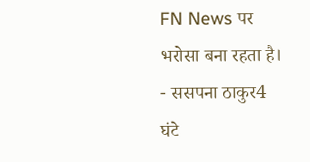FN News पर भरोसा बना रहता है।
- ससपना ठाकुर4 घंटे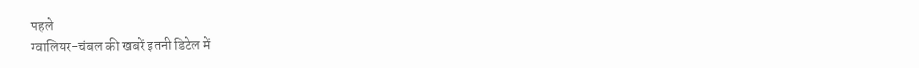पहले
ग्वालियर-चंबल की खबरें इतनी डिटेल में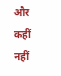और कहीं नहीं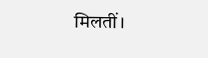मिलतीं।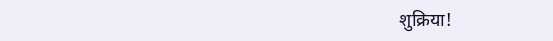शुक्रिया!